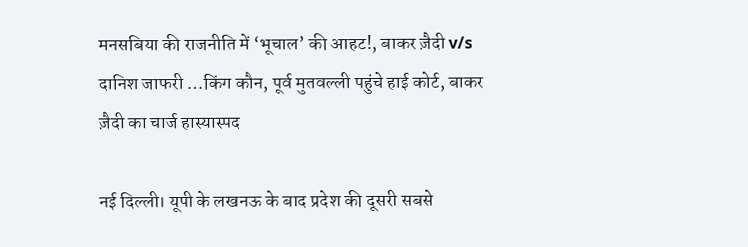मनसबिया की राजनीति में ‘भूचाल’ की आहट!, बाकर ज़ैदी v/s दानिश जाफरी …किंग कौन, पूर्व मुतवल्ली पहुंचे हाई कोर्ट, बाकर ज़ैदी का चार्ज हास्यास्पद

नई दिल्ली। यूपी के लखनऊ के बाद प्रदेश की दूसरी सबसे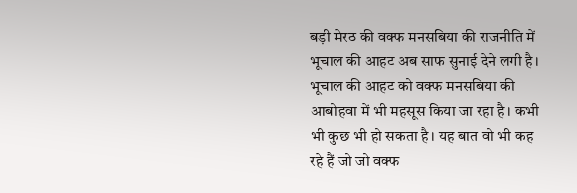बड़ी मेरठ की वक्फ मनसबिया की राजनीति में भूचाल की आहट अब साफ सुनाई देने लगी है। भूचाल की आहट को वक्फ मनसबिया की आबोहवा में भी महसूस किया जा रहा है। कभी भी कुछ भी हो सकता है। यह बात वो भी कह रहे हैं जो जो वक्फ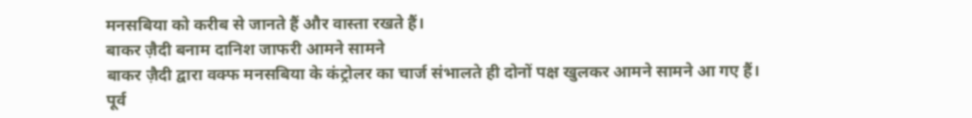मनसबिया को करीब से जानते हैं और वास्ता रखते हैं।
बाकर ज़ैदी बनाम दानिश जाफरी आमने सामने
बाकर ज़ैदी द्वारा वक्फ मनसबिया के कंट्रोलर का चार्ज संभालते ही दोनों पक्ष खुलकर आमने सामने आ गए हैं। पूर्व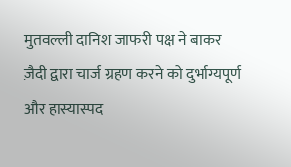मुतवल्ली दानिश जाफरी पक्ष ने बाकर ज़ैदी द्वारा चार्ज ग्रहण करने को दुर्भाग्यपूर्ण और हास्यास्पद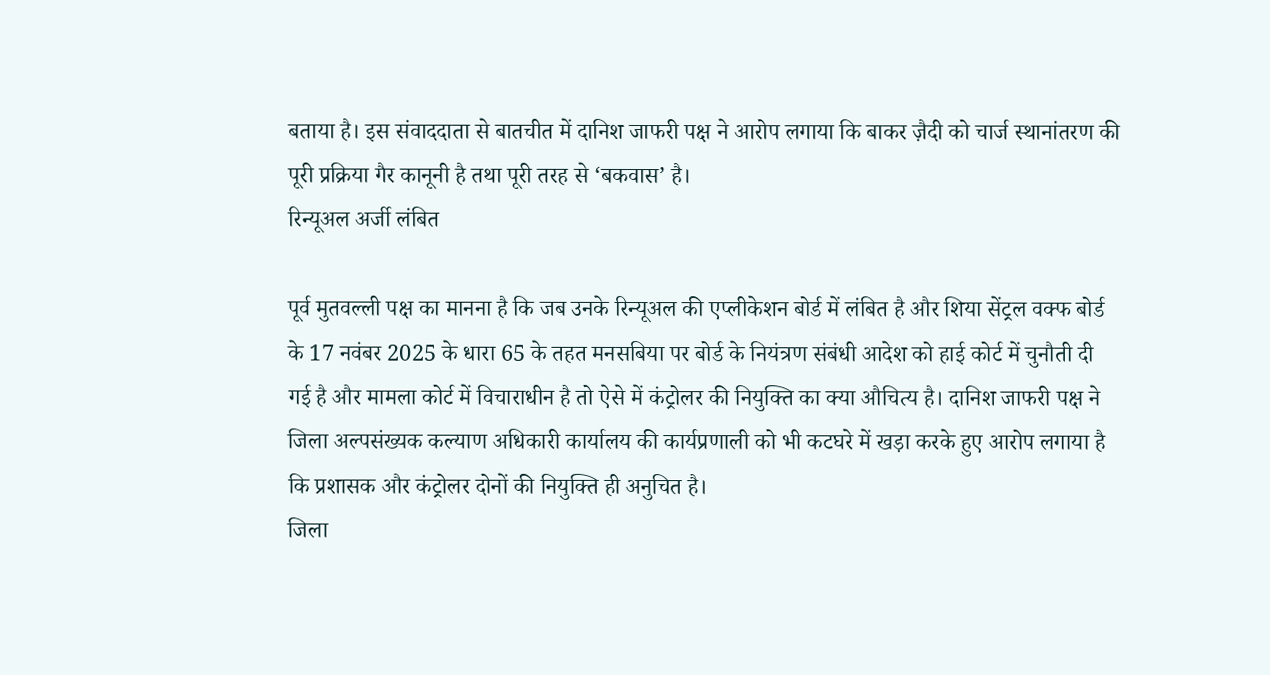बताया है। इस संवाददाता से बातचीत में दानिश जाफरी पक्ष ने आरोप लगाया कि बाकर ज़ैदी को चार्ज स्थानांतरण की पूरी प्रक्रिया गैर कानूनी है तथा पूरी तरह से ‘बकवास’ है।
रिन्यूअल अर्जी लंबित

पूर्व मुतवल्ली पक्ष का मानना है कि जब उनके रिन्यूअल की एप्लीकेशन बोर्ड में लंबित है और शिया सेंट्रल वक्फ बोर्ड के 17 नवंबर 2025 के धारा 65 के तहत मनसबिया पर बोर्ड के नियंत्रण संबंधी आदेश को हाई कोर्ट में चुनौती दी गई है और मामला कोर्ट में विचाराधीन है तो ऐसे में कंट्रोलर की नियुक्ति का क्या औचित्य है। दानिश जाफरी पक्ष ने जिला अल्पसंख्यक कल्याण अधिकारी कार्यालय की कार्यप्रणाली को भी कटघरे में खड़ा करके हुए आरोप लगाया है कि प्रशासक और कंट्रोलर दोनों की नियुक्ति ही अनुचित है।
जिला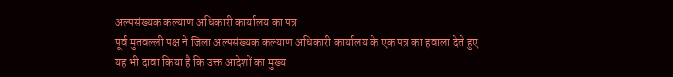अल्पसंख्यक कल्याण अधिकारी कार्यालय का पत्र
पूर्व मुतवल्ली पक्ष ने जिला अल्पसंख्यक कल्याण अधिकारी कार्यालय के एक पत्र का हवाला देते हुए यह भी दावा किया है कि उक्त आदेशों का मुख्य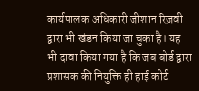कार्यपालक अधिकारी जीशान रिज़वी द्वारा भी खंडन किया जा चुका है। यह भी दावा किया गया है कि जब बोर्ड द्वारा प्रशासक की नियुक्ति ही हाई कोर्ट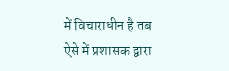में विचाराधीन है तब ऐसे में प्रशासक द्वारा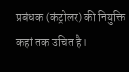प्रबंधक (कंट्रोलर) की नियुक्ति कहां तक उचित है।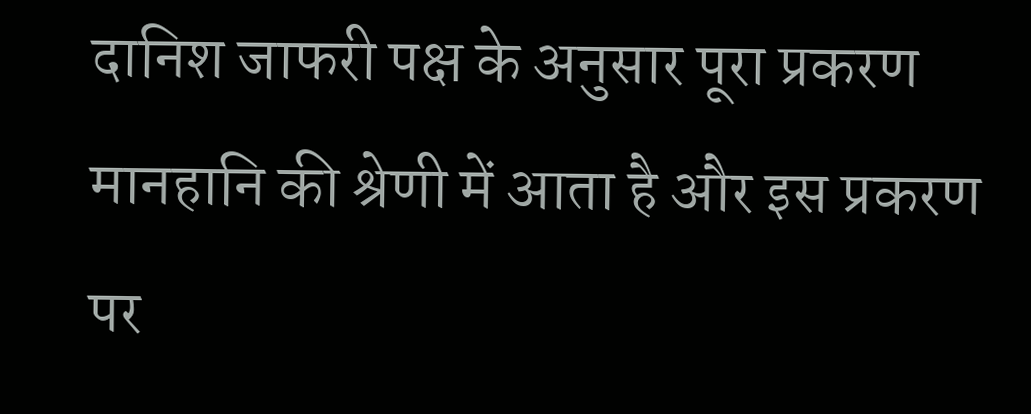दानिश जाफरी पक्ष के अनुसार पूरा प्रकरण मानहानि की श्रेणी में आता है और इस प्रकरण पर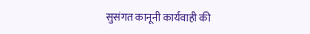सुसंगत कानूनी कार्यवाही की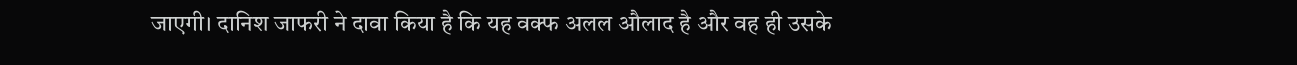जाएगी। दानिश जाफरी ने दावा किया है कि यह वक्फ अलल औलाद है और वह ही उसके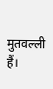मुतवल्ली हैं।